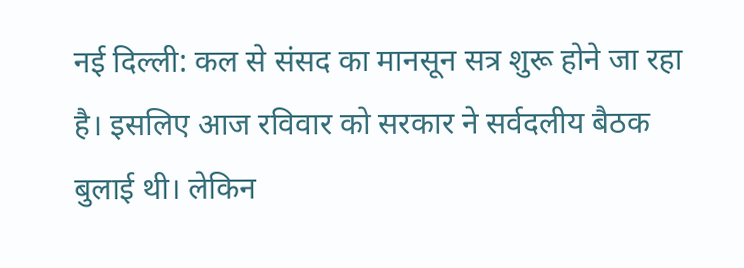नई दिल्ली: कल से संसद का मानसून सत्र शुरू होने जा रहा है। इसलिए आज रविवार को सरकार ने सर्वदलीय बैठक बुलाई थी। लेकिन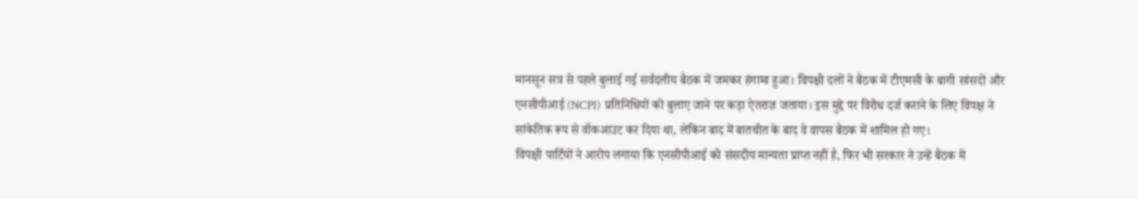मानसून सत्र से पहले बुलाई गई सर्वदलीय बैठक में जमकर हंगामा हुआ। विपक्षी दलों ने बैठक में टीएमसी के बागी सांसदों और एनसीपीआई (NCPI) प्रतिनिधियों को बुलाए जाने पर कड़ा ऐतराज़ जताया। इस मुद्दे पर विरोध दर्ज कराने के लिए विपक्ष ने सांकेतिक रूप से वॉकआउट कर दिया था, लेकिन बाद में बातचीत के बाद वे वापस बैठक में शामिल हो गए।
विपक्षी पार्टियों ने आरोप लगाया कि एनसीपीआई को संसदीय मान्यता प्राप्त नहीं है, फिर भी सरकार ने उन्हें बैठक में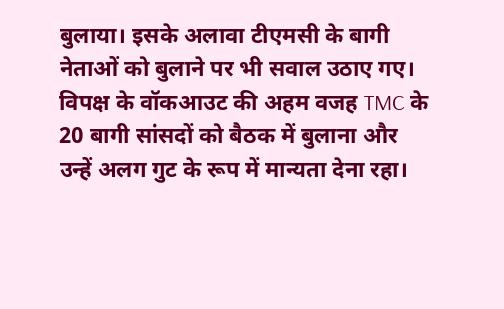बुलाया। इसके अलावा टीएमसी के बागी नेताओं को बुलाने पर भी सवाल उठाए गए।
विपक्ष के वॉकआउट की अहम वजह TMC के 20 बागी सांसदों को बैठक में बुलाना और उन्हें अलग गुट के रूप में मान्यता देना रहा।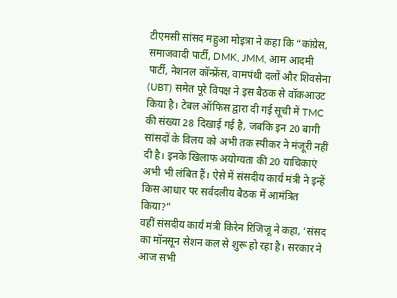टीएमसी सांसद महुआ मोइत्रा ने कहा कि “कांग्रेस, समाजवादी पार्टी, DMK, JMM, आम आदमी पार्टी, नेशनल कॉन्फ्रेंस, वामपंथी दलों और शिवसेना (UBT) समेत पूरे विपक्ष ने इस बैठक से वॉकआउट किया है। टेबल ऑफिस द्वारा दी गई सूची में TMC की संख्या 28 दिखाई गई है, जबकि इन 20 बागी सांसदों के विलय को अभी तक स्पीकर ने मंजूरी नहीं दी है। इनके खिलाफ अयोग्यता की 20 याचिकाएं अभी भी लंबित हैं। ऐसे में संसदीय कार्य मंत्री ने इन्हें किस आधार पर सर्वदलीय बैठक में आमंत्रित किया?”
वहीं संसदीय कार्य मंत्री किरेन रिजिजू ने कहा, ‘संसद का मॉनसून सेशन कल से शुरू हो रहा है। सरकार ने आज सभी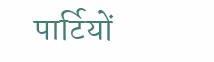पार्टियों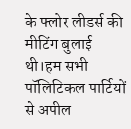के फ्लोर लीडर्स की मीटिंग बुलाई थी।हम सभी पॉलिटिकल पार्टियों से अपील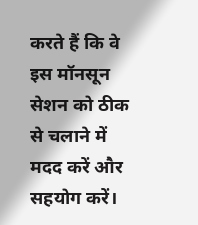करते हैं कि वे इस मॉनसून सेशन को ठीक से चलाने में मदद करें और सहयोग करें।